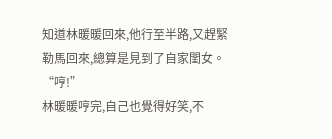知道林暖暖回來,他行至半路,又趕緊勒馬回來,總算是見到了自家閨女。
“哼!”
林暖暖哼完,自己也覺得好笑,不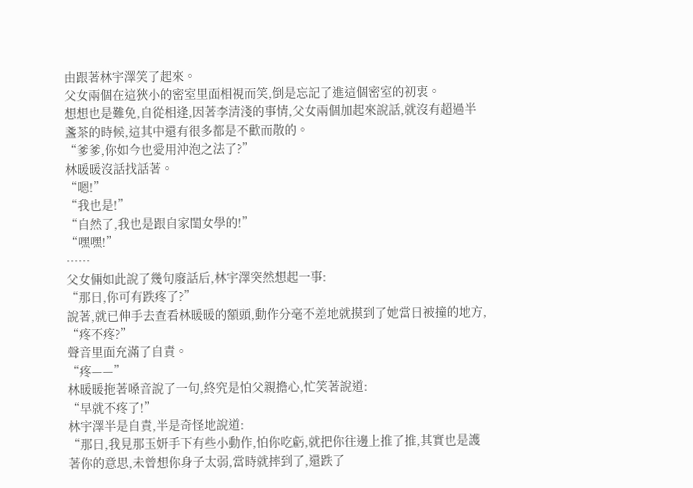由跟著林宇澤笑了起來。
父女兩個在這狹小的密室里面相視而笑,倒是忘記了進這個密室的初衷。
想想也是難免,自從相逢,因著李清淺的事情,父女兩個加起來說話,就沒有超過半盞茶的時候,這其中還有很多都是不歡而散的。
“爹爹,你如今也愛用沖泡之法了?”
林暖暖沒話找話著。
“嗯!”
“我也是!”
“自然了,我也是跟自家閨女學的!”
“嘿嘿!”
……
父女倆如此說了幾句廢話后,林宇澤突然想起一事:
“那日,你可有跌疼了?”
說著,就已伸手去查看林暖暖的額頭,動作分毫不差地就摸到了她當日被撞的地方,
“疼不疼?”
聲音里面充滿了自責。
“疼——”
林暖暖拖著嗓音說了一句,終究是怕父親擔心,忙笑著說道:
“早就不疼了!”
林宇澤半是自責,半是奇怪地說道:
“那日,我見那玉妍手下有些小動作,怕你吃虧,就把你往邊上推了推,其實也是護著你的意思,未曾想你身子太弱,當時就摔到了,還跌了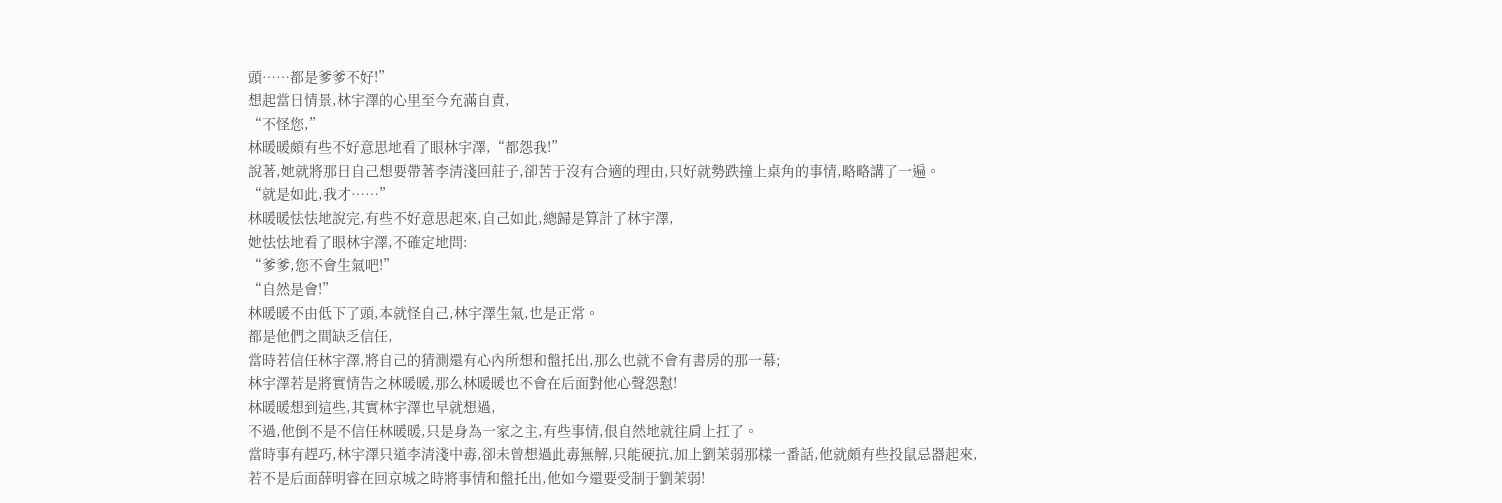頭……都是爹爹不好!”
想起當日情景,林宇澤的心里至今充滿自責,
“不怪您,”
林暖暖頗有些不好意思地看了眼林宇澤,“都怨我!”
說著,她就將那日自己想要帶著李清淺回莊子,卻苦于沒有合適的理由,只好就勢跌撞上桌角的事情,略略講了一遍。
“就是如此,我才……”
林暖暖怯怯地說完,有些不好意思起來,自己如此,總歸是算計了林宇澤,
她怯怯地看了眼林宇澤,不確定地問:
“爹爹,您不會生氣吧!”
“自然是會!”
林暖暖不由低下了頭,本就怪自己,林宇澤生氣,也是正常。
都是他們之間缺乏信任,
當時若信任林宇澤,將自己的猜測還有心內所想和盤托出,那么也就不會有書房的那一幕;
林宇澤若是將實情告之林暖暖,那么林暖暖也不會在后面對他心聲怨懟!
林暖暖想到這些,其實林宇澤也早就想過,
不過,他倒不是不信任林暖暖,只是身為一家之主,有些事情,佷自然地就往肩上扛了。
當時事有趕巧,林宇澤只道李清淺中毒,卻未曾想過此毒無解,只能硬抗,加上劉茉弱那樣一番話,他就頗有些投鼠忌器起來,
若不是后面薛明睿在回京城之時將事情和盤托出,他如今還要受制于劉茉弱!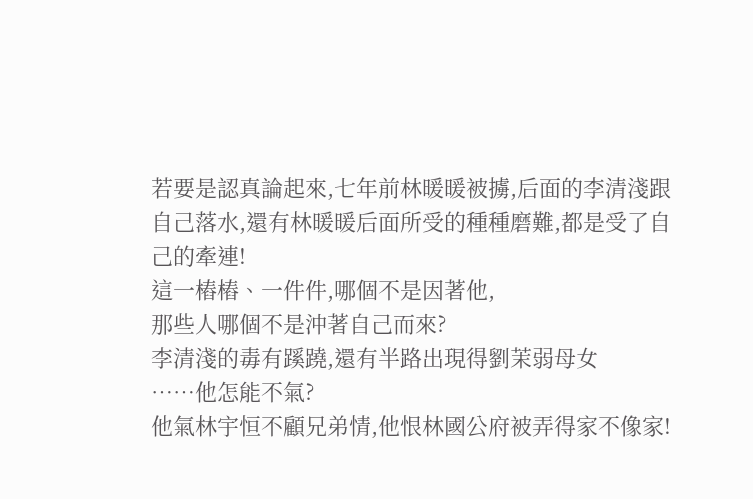若要是認真論起來,七年前林暖暖被擄,后面的李清淺跟自己落水,還有林暖暖后面所受的種種磨難,都是受了自己的牽連!
這一樁樁、一件件,哪個不是因著他,
那些人哪個不是沖著自己而來?
李清淺的毒有蹊蹺,還有半路出現得劉茉弱母女
……他怎能不氣?
他氣林宇恒不顧兄弟情,他恨林國公府被弄得家不像家!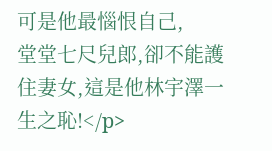可是他最惱恨自己,
堂堂七尺兒郎,卻不能護住妻女,這是他林宇澤一生之恥!</p>